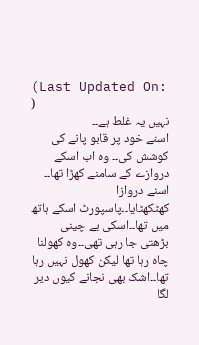(Last Updated On: )
نہیں یہ غلط ہے۔۔
اسنے خود پر قابو پانے کی کوشش کی۔۔ وہ اب اسکے دروازے کے سامنے کھڑا تھا۔۔ اسنے دروازا کھٹکھٹایا۔۔پاسپورٹ اسکے ہاتھ میں تھا۔۔اسکی بے چینی بڑھتی جا رہی تھی۔۔وہ کھولنا چاہ رہا تھا لیکن کھول نہیں رہا تھا۔۔اشک بھی نجانے کیوں دیر لگا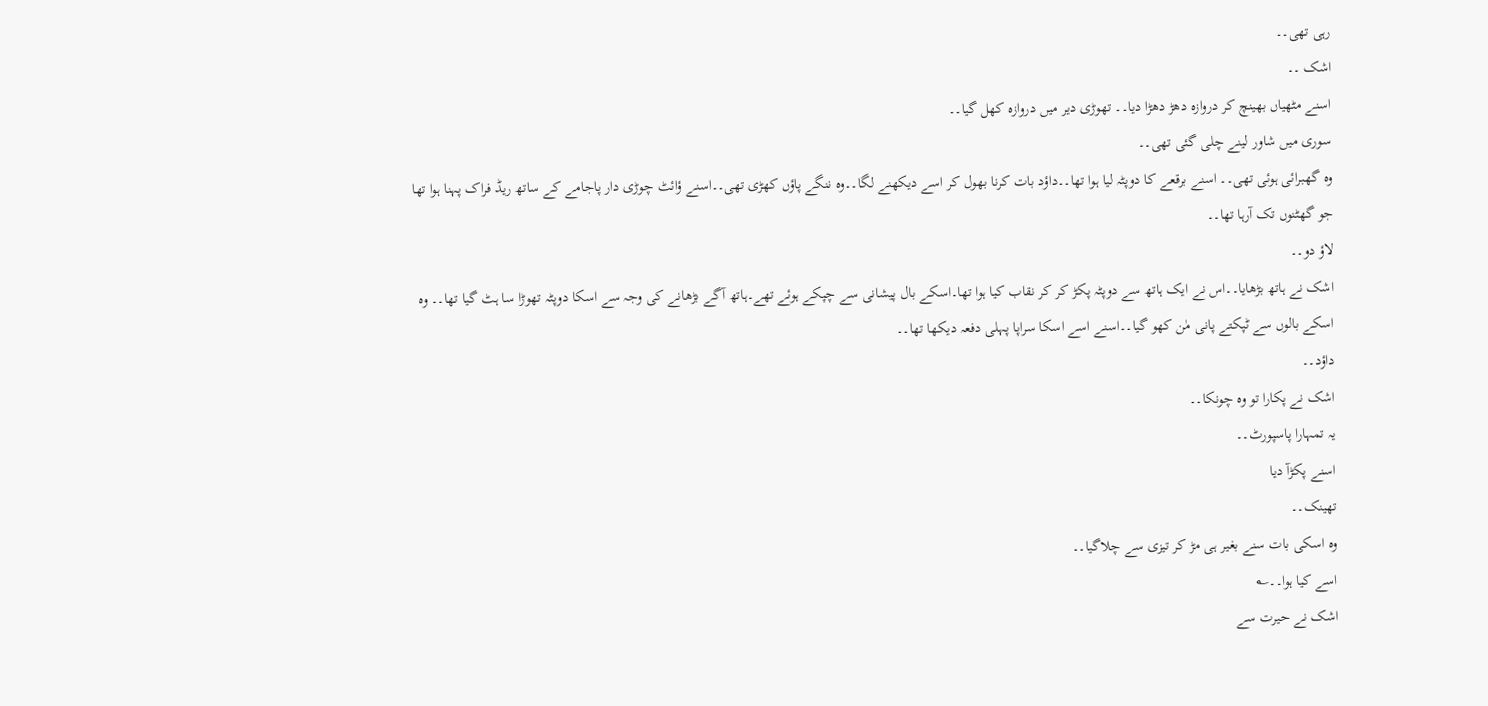رہی تھی۔۔
اشک ۔۔
اسنے مٹھیاں بھینچ کر دروازہ دھڑ دھڑا دیا۔۔ تھوڑی دیر میں دروازہ کھل گیا۔۔
سوری میں شاور لینے چلی گئی تھی۔۔
وہ گھبرائی ہوئی تھی۔۔ اسنے برقعے کا دوپٹہ لیا ہوا تھا۔۔داؤد بات کرنا بھول کر اسے دیکھنے لگا۔۔وہ ننگے پاؤں کھڑی تھی۔۔اسنے ؤائٹ چوڑی دار پاجامے کے ساتھ ریڈ فراک پہنا ہوا تھا جو گھٹنوں تک آرہا تھا۔۔
لاؤ دو۔۔
اشک نے ہاتھ بڑھایا۔۔اس نے ایک ہاتھ سے دوپٹہ پکڑ کر کر نقاب کیا ہوا تھا۔اسکے بال پیشانی سے چپکے ہوئے تھے۔ہاتھ آگے بڑھانے کی وجہ سے اسکا دوپٹہ تھوڑا سا ہٹ گیا تھا۔۔ وہ اسکے بالوں سے ٹپکتے پانی مٰن کھو گیا۔۔اسنے اسے اسکا سراپا پہلی دفعہ دیکھا تھا۔۔
داؤد۔۔
اشک نے پکارا تو وہ چونکا۔۔
یہ تمہارا پاسپورٹ۔۔
اسنے پکڑآ دیا
تھینک۔۔
وہ اسکی بات سنے بغیر ہی مڑ کر تیزی سے چلاگیا۔۔
اسے کیا ہوا۔۔؎
اشک نے حیرت سے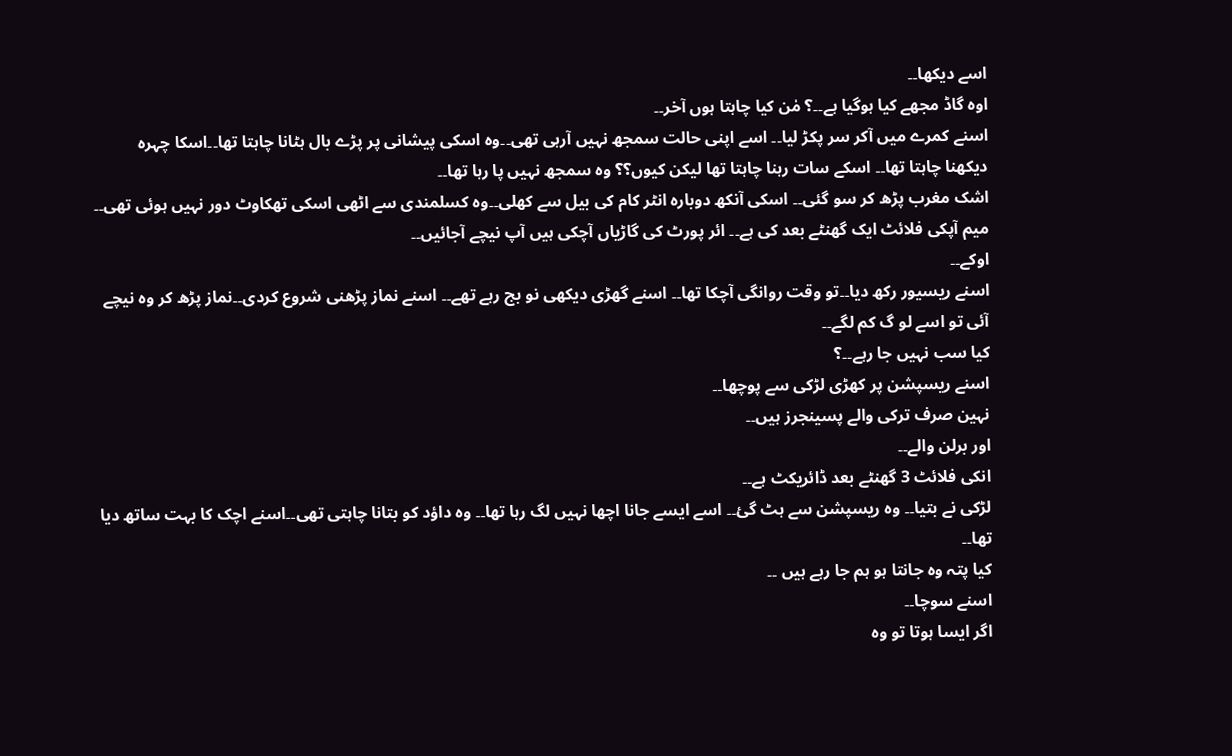اسے دیکھا۔۔
اوہ گاڈ مجھے کیا ہوگیا ہے۔۔؟ مٰن کیا چاہتا ہوں آخر۔۔
اسنے کمرے میں آکر سر پکڑ لیا۔۔ اسے اپنی حالت سمجھ نہیں آرہی تھی۔۔وہ اسکی پیشانی پر پڑے بال ہٹانا چاہتا تھا۔۔اسکا چہرہ دیکھنا چاہتا تھا۔۔ اسکے سات رہنا چاہتا تھا لیکن کیوں؟؟ وہ سمجھ نہیں پا رہا تھا۔۔
اشک مغرب پڑھ کر سو گئی۔۔ اسکی آنکھ دوبارہ انٹر کام کی بیل سے کھلی۔۔وہ کسلمندی سے اٹھی اسکی تھکاوٹ دور نہیں ہوئی تھی۔۔
میم آپکی فلائٹ ایک گھنٹے بعد کی ہے۔۔ ائر پورٹ کی گاڑیاں آچکی ہیں آپ نیچے آجائیں۔۔
اوکے۔۔
اسنے ریسیور رکھ دیا۔۔تو وقت روانگی آچکا تھا۔۔ اسنے گھڑی دیکھی نو بج رہے تھے۔۔ اسنے نماز پڑھنی شروع کردی۔۔نماز پڑھ کر وہ نیچے آئی تو اسے لو گ کم لگے۔۔
کیا سب نہیں جا رہے۔۔؟
اسنے ریسپشن پر کھڑی لڑکی سے پوچھا۔۔
نہین صرف ترکی والے پسینجرز ہیں۔۔
اور برلن والے۔۔
انکی فلائٹ 3 گھنٹے بعد ڈائریکٹ ہے۔۔
لڑکی نے بتیا۔۔ وہ ریسپشن سے ہٹ گئ۔۔ اسے ایسے جانا اچھا نہیں لگ رہا تھا۔۔ وہ داؤد کو بتانا چاہتی تھی۔۔اسنے اچک کا بہت ساتھ دیا تھا۔۔
کیا پتہ وہ جانتا ہو ہم جا رہے ہیں ۔۔
اسنے سوچا۔۔
اگر ایسا ہوتا تو وہ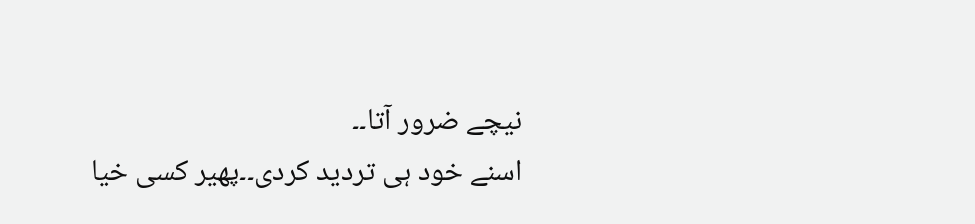نیچے ضرور آتا۔۔
اسنے خود ہی تردید کردی۔۔پھیر کسی خیا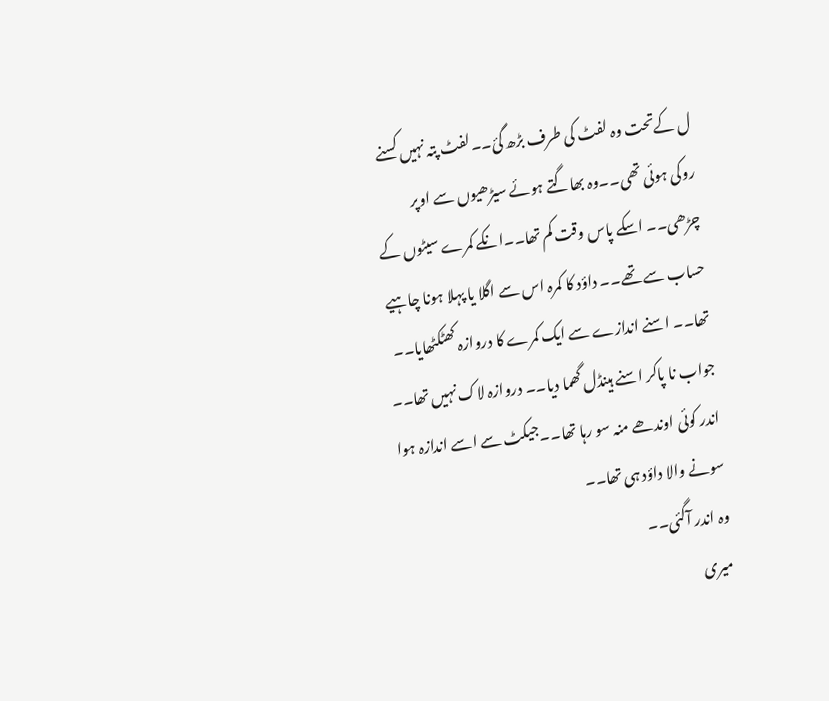ل کےتحت وہ لفٹ کی طرف بڑھ گئ۔۔لفٹ پتہ نہیں کسنے روکی ہوئی تھی۔۔وہ بھاگتے ہوئے سیڑھیوں سے اوپر چڑھی۔۔ اسکے پاس وقت کم تھا۔۔انکے کمرے سیٹوں کے حساب سے تھے۔۔ داؤد کا کمرہ اس سے اگلا یا پہلا ہونا چاہیے تھا۔۔ اسنے اندازے سے ایک کمرے کا دروازہ کھٹکٹھایا۔۔ جواب نا پاکر اسنے ہینڈل گھما دیا۔۔ دروازہ لاک نہیں تھا۔۔ اندر کوئی اوندھے منہ سو رہا تھا۔۔جیکٹ سے اسے اندازہ ہوا سونے والا داؤد ہی تھا۔۔
وہ اندر آگئی۔۔
میری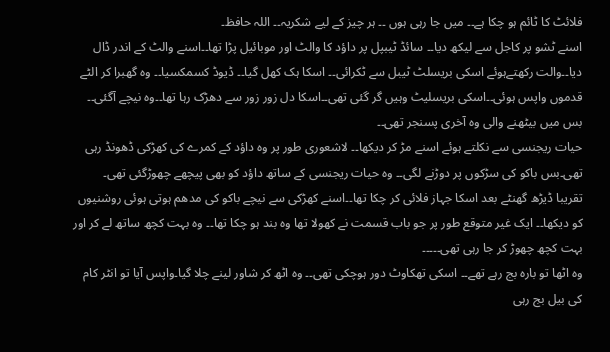فلائٹ کا ٹائم ہو چکا ہے۔۔ میں جا رہی ہوں ۔۔ ہر چیز کے لیے شکریہ۔۔ اللہ حافظ۔
اسنے ٹشو پر کاجل سے لیکھ دیا۔۔ سائڈ ٹیبپل پر داؤد کا والٹ اور موبائیل پڑا تھا۔۔اسنے والٹ کے اندر ڈال دیا۔۔والت رکھتےہوئے اسکی بریسلٹ ٹیبل سے ٹکرائی۔۔ اسکا ہک کھل گیا۔۔ ڈیوڈ کسمکسیا۔۔ وہ گھبرا کر الٹے قدموں واپس ہوئی۔۔اسکی بریسلیٹ وہیں گر گئی تھی۔۔اسکا دل زور زور سے دھڑک رہا تھا۔۔وہ نیچے آگئی۔۔ بس میں بیٹھنے والی وہ آخری پسنجر تھی۔۔
حیات ریجنسی سے نکلتے ہوئے اسنے مڑ کر دیکھا۔۔ لاشعوری طور پر وہ داؤد کے کمرے کی کھڑکی ڈھونڈ رہی تھی۔بس باکو کی سڑکوں پر دوڑنے لگی۔۔ وہ حیات ریجنسی کے ساتھ داؤد کو بھی پیچھے چھوڑگئی تھی۔
تقریبا ڈیڑھ گھنٹے بعد اسکا جہاز فلائی کر چکا تھا۔۔اسنے کھڑکی سے نیچے باکو کی مدھم ہوتی ہوئی روشنیوں کو دیکھا۔۔ ایک غیر متوقع طور پر جو باب قسمت نے کھولا تھا وہ بند ہو چکا تھا۔۔ وہ بہت کچھ ساتھ لے کر اور بہت کچھ چھوڑ کر جا رہی تھی۔۔۔۔۔
وہ اٹھا تو بارہ بج رہے تھے۔۔ اسکی تھکاوٹ دور ہوچکی تھی۔۔ وہ اٹھ کر شاور لینے چلا گیا۔واپس آیا تو انٹر کام کی بیل بج رہی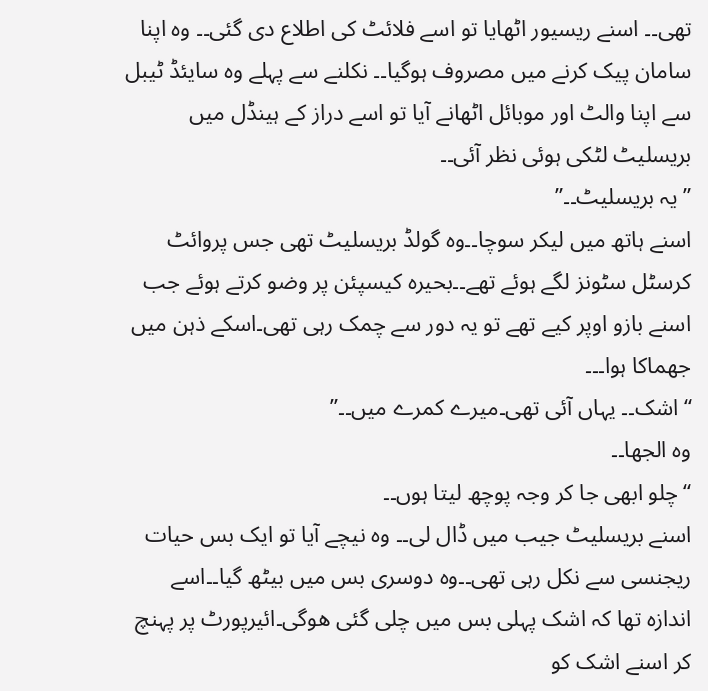تھی۔۔ اسنے ریسیور اٹھایا تو اسے فلائٹ کی اطلاع دی گئی۔۔ وہ اپنا سامان پیک کرنے میں مصروف ہوگیا۔۔ نکلنے سے پہلے وہ سایئڈ ٹیبل سے اپنا والٹ اور موبائل اٹھانے آیا تو اسے دراز کے ہینڈل میں بریسلیٹ لٹکی ہوئی نظر آئی۔۔
”یہ بریسلیٹ۔۔”
اسنے ہاتھ میں لیکر سوچا۔۔وہ گولڈ بریسلیٹ تھی جس پروائٹ کرسٹل سٹونز لگے ہوئے تھے۔۔بحیرہ کیسپئن پر وضو کرتے ہوئے جب اسنے بازو اوپر کیے تھے تو یہ دور سے چمک رہی تھی۔اسکے ذہن میں جھماکا ہوا۔۔۔
“اشک۔۔ یہاں آئی تھی۔میرے کمرے میں۔۔”
وہ الجھا۔۔
“چلو ابھی جا کر وجہ پوچھ لیتا ہوں۔۔
اسنے بریسلیٹ جیب میں ڈال لی۔۔ وہ نیچے آیا تو ایک بس حیات ریجنسی سے نکل رہی تھی۔۔وہ دوسری بس میں بیٹھ گیا۔۔اسے اندازہ تھا کہ اشک پہلی بس میں چلی گئی ھوگی۔ائیرپورٹ پر پہنچ کر اسنے اشک کو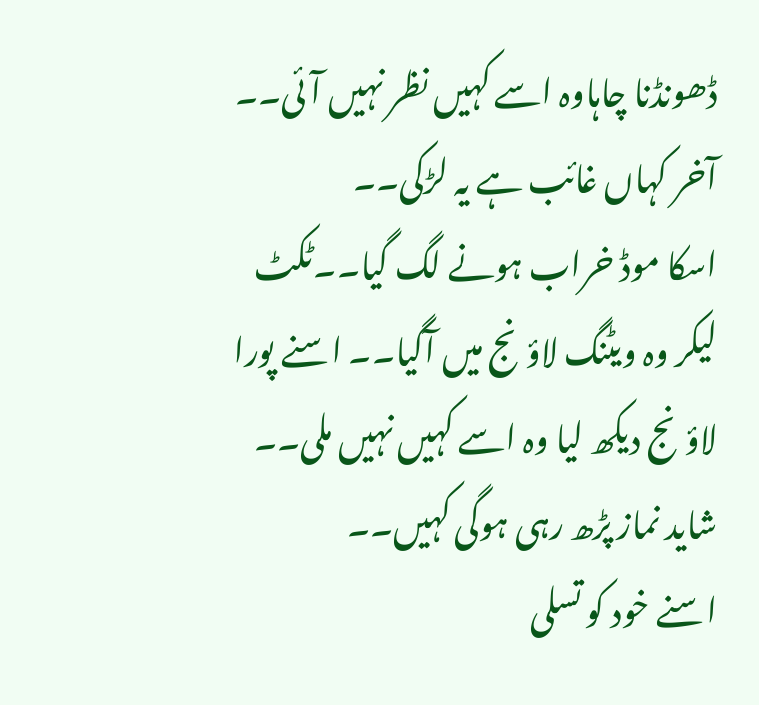ڈھونڈنا چاہاوہ اسے کہیں نظر نہیں آئی۔۔
آخر کہاں غائب ہے یہ لڑکی۔۔
اسکا موڈ خراب ہونے لگ گیا۔۔ٹکٹ لیکر وہ ویٹنگ لاؤنج میں آگیا۔۔ اسنے پورا لاؤنج دیکھ لیا وہ اسے کہیں نہیں ملی۔۔
شاید نماز پڑھ رہی ہوگی کہیں۔۔
اسنے خود کو تسلی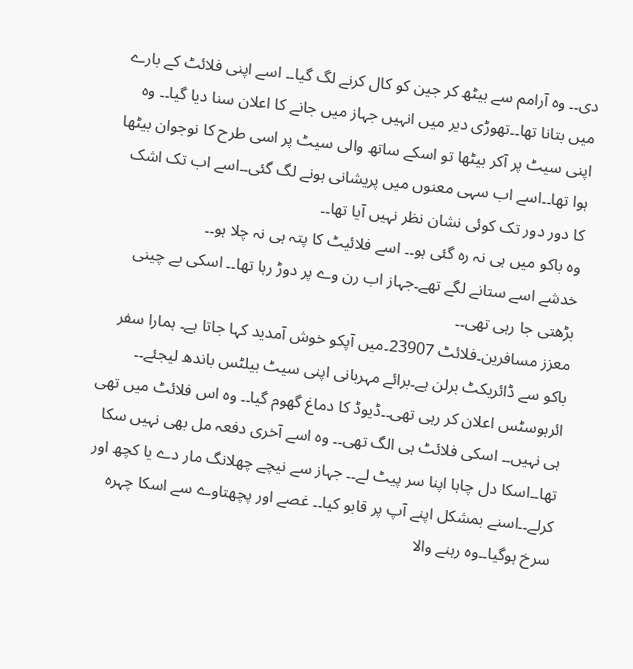دی۔۔ وہ آرامم سے بیٹھ کر جین کو کال کرنے لگ گیا۔۔ اسے اپنی فلائٹ کے بارے میں بتانا تھا۔۔تھوڑی دیر میں انہیں جہاز میں جانے کا اعلان سنا دیا گیا۔۔ وہ اپنی سیٹ پر آکر بیٹھا تو اسکے ساتھ والی سیٹ پر اسی طرح کا نوجوان بیٹھا ہوا تھا۔۔اسے اب سہی معنوں میں پریشانی ہونے لگ گئی۔۔اسے اب تک اشک کا دور دور تک کوئی نشان نظر نہیں آیا تھا۔۔
وہ باکو میں ہی نہ رہ گئی ہو۔۔ اسے فلائیٹ کا پتہ ہی نہ چلا ہو۔۔
خدشے اسے ستانے لگے تھے۔جہاز اب رن وے پر دوڑ رہا تھا۔۔ اسکی بے چینی بڑھتی جا رہی تھی۔۔
معزز مسافرین۔فلائٹ 23907۔میں آپکو خوش آمدید کہا جاتا ہے۔ ہمارا سفر باکو سے ڈائریکٹ برلن ہے۔برائے مہربانی اپنی سیٹ بیلٹس باندھ لیجئے۔۔
ائرہوسٹس اعلان کر رہی تھی۔۔ڈیوڈ کا دماغ گھوم گیا۔۔ وہ اس فلائٹ میں تھی ہی نہیں۔۔ اسکی فلائٹ ہی الگ تھی۔۔ وہ اسے آخری دفعہ مل بھی نہیں سکا تھا۔۔اسکا دل چاہا اپنا سر پیٹ لے۔۔ جہاز سے نیچے چھلانگ مار دے یا کچھ اور کرلے۔۔اسنے بمشکل اپنے آپ پر قابو کیا۔۔ غصے اور پچھتاوے سے اسکا چہرہ سرخ ہوگیا۔۔وہ رہنے والا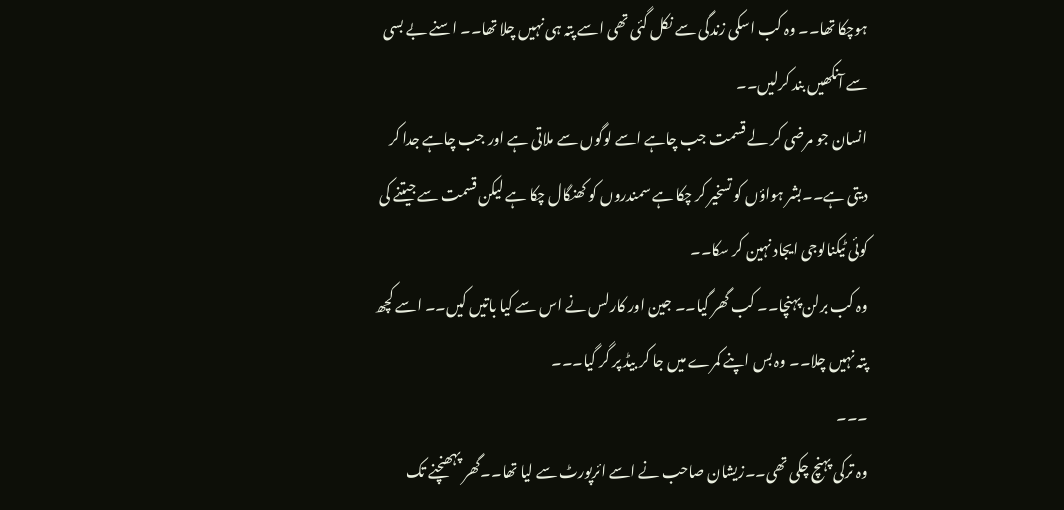ہوچکا تھا۔۔ وہ کب اسکی زندگی سے نکل گئی تھی اسے پتہ ہی نہیں چلا تھا۔۔ اسنے بے بسی سے آنکھیں بند کرلیں۔۔
انسان جو مرضی کر لے قسمت جب چاہے اسے لوگوں سے ملاتی ہے اور جب چاہے جدا کر دیتی ہے۔۔بشر ہواؤں کو تسخیر کر چکا ہے سمندروں کو کھنگال چکا ہے لیکن قسمت سے جیتنے کی کوئی ٹیکنالوجی ایجاد نہین کر سکا۔۔
وہ کب برلن پہنچا۔۔ کب گھر گیا۔۔ جین اور کارلس نے اس سے کیا باتیں کیں۔۔ اسے کچھ پتہ نہیں چلا۔۔ وہ بس اپنے کمرے میں جا کر بیڈ پر گر گیا۔۔۔
۔۔۔
وہ ترکی پہنچ چکی تھی۔۔زیشان صاحب نے اسے ائرپورٹ سے لیا تھا۔۔گھر پہھنچنے تک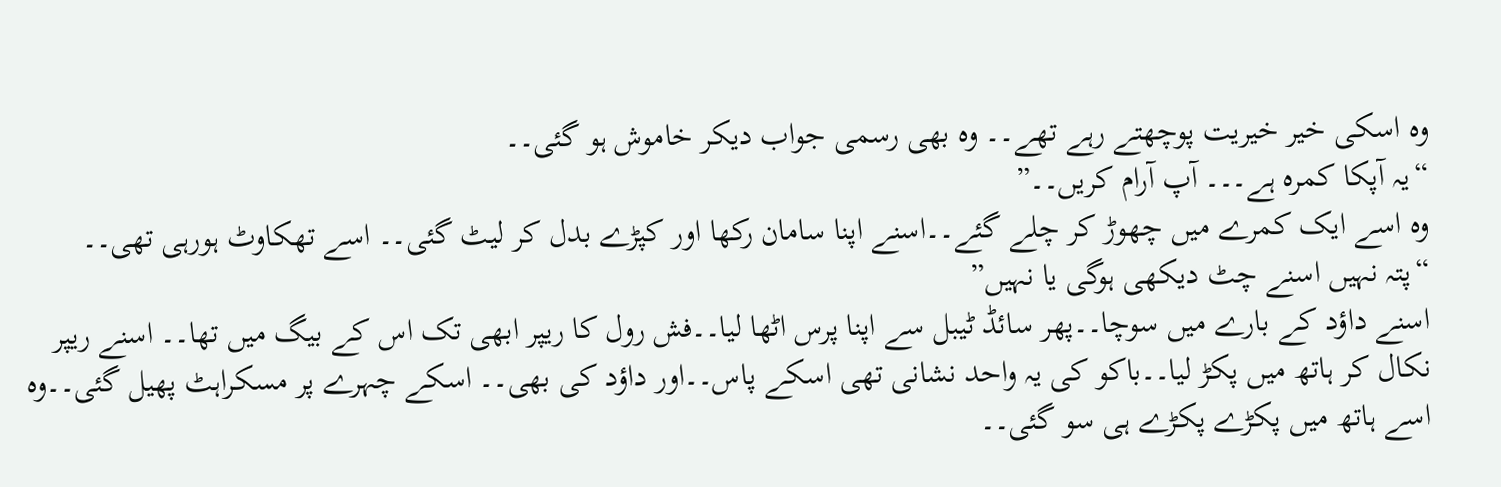وہ اسکی خیر خیریت پوچھتے رہے تھے۔۔ وہ بھی رسمی جواب دیکر خاموش ہو گئی۔۔
“یہ آپکا کمرہ ہے۔۔۔ آپ آرام کریں۔۔”
وہ اسے ایک کمرے میں چھوڑ کر چلے گئے۔۔اسنے اپنا سامان رکھا اور کپڑے بدل کر لیٹ گئی۔۔ اسے تھکاوٹ ہورہی تھی۔۔
“پتہ نہیں اسنے چٹ دیکھی ہوگی یا نہیں”
اسنے داؤد کے بارے میں سوچا۔۔پھر سائڈ ٹیبل سے اپنا پرس اٹھا لیا۔۔فش رول کا ریپر ابھی تک اس کے بیگ میں تھا۔۔ اسنے ریپر نکال کر ہاتھ میں پکڑ لیا۔۔باکو کی یہ واحد نشانی تھی اسکے پاس۔۔اور داؤد کی بھی۔۔ اسکے چہرے پر مسکراہٹ پھیل گئی۔۔وہ اسے ہاتھ میں پکڑے پکڑے ہی سو گئی۔۔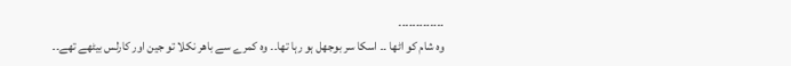۔۔۔۔۔۔۔۔۔۔۔۔۔
وہ شام کو اٹھا ۔۔ اسکا سر بوجھل ہو رہا تھا۔۔ وہ کمرے سے باھر نکلا تو جین اور کارلس بیٹھے تھے۔۔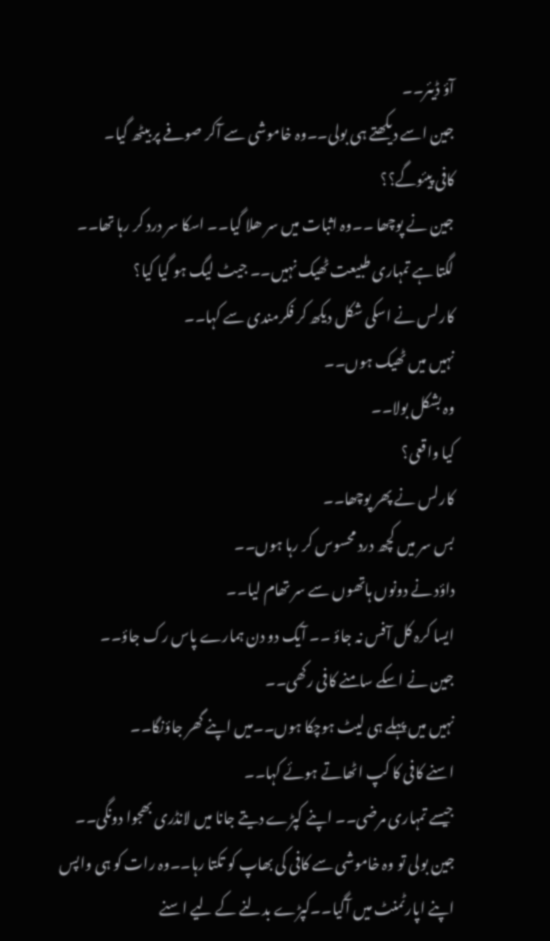آؤ ڈیئر۔۔
جین اسے دیکھتے ہی بولی۔۔وہ خاموشی سے آکر صوفے پر بیٹھ گیا۔
کافی پیئوگے؟؟
جین نے پوچھا ۔۔وہ اثبات میں سر ھلا گیا۔۔ اسکا سر درد کر رہا تھا۔۔
لگتا ہے تمہاری طبیعت ٹھیک نہیں۔۔ جیٹ لیگ ہو گیا کیا؟
کارلس نے اسکی شکل دیکھ کر فکرمندی سے کہا۔۔
نہیں میں ٹھیک ہوں۔۔
وہ بشکل بولا۔۔
کیا واقعی؟
کارلس نے پھر پوچھا۔۔
بس سر میں کچھ درد محسوس کر رہا ہوں۔۔
داؤد نے دونوں ہاتھوں سے سر تھام لیا۔۔
ایسا کرہ کل آفس نہ جاؤ ۔۔ آیک دو دن ہمارے پاس رک جاؤ۔۔
جین نے اسکے سامنے کافی رکھی۔۔
نہیں میں پہلے ہی لیٹ ہوچکا ہوں۔۔میں اپنے گھر جاؤنگا۔۔
اسنے کافی کا کپ اٹھاتے ہوئے کہا۔۔
جیسے تمہاری مرضی۔۔ اپنے کپڑے دیتے جانا میں لانڈری بھجوا دونگی۔۔
جین بولی تو وہ خاموشی سے کافی کی بھاپ کو تکتا رہا۔۔وہ رات کو ہی واپس اپنے اپارٹمنٹ میں آگیا۔۔کپڑے بدلنے کے لیے اسنے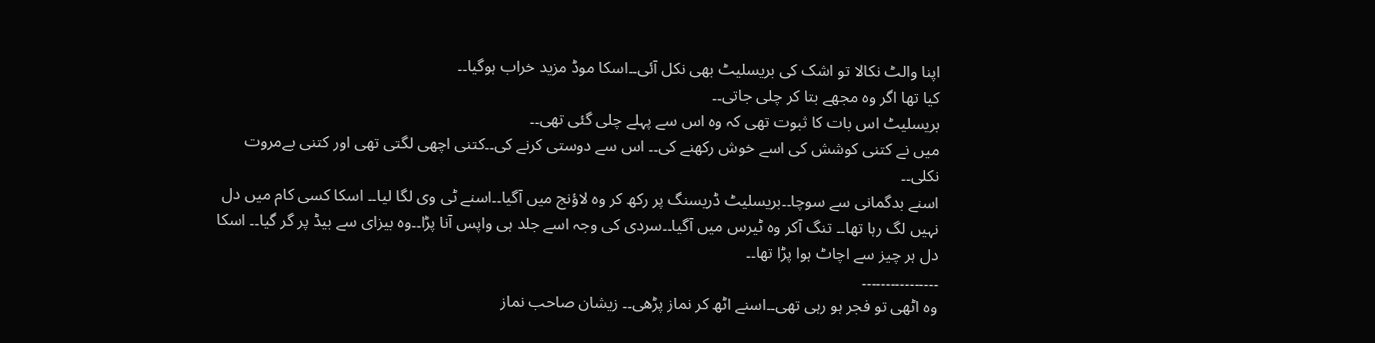اپنا والٹ نکالا تو اشک کی بریسلیٹ بھی نکل آئی۔۔اسکا موڈ مزید خراب ہوگیا۔۔
کیا تھا اگر وہ مجھے بتا کر چلی جاتی۔۔
بریسلیٹ اس بات کا ثبوت تھی کہ وہ اس سے پہلے چلی گئی تھی۔۔
میں نے کتنی کوشش کی اسے خوش رکھنے کی۔۔ اس سے دوستی کرنے کی۔۔کتنی اچھی لگتی تھی اور کتنی بےمروت نکلی۔۔
اسنے بدگمانی سے سوچا۔۔بریسلیٹ ڈریسنگ پر رکھ کر وہ لاؤنج میں آگیا۔۔اسنے ٹی وی لگا لیا۔۔ اسکا کسی کام میں دل نہیں لگ رہا تھا۔۔ تنگ آکر وہ ٹیرس میں آگیا۔۔سردی کی وجہ اسے جلد ہی واپس آنا پڑا۔۔وہ بیزای سے بیڈ پر گر گیا۔۔ اسکا دل ہر چیز سے اچاٹ ہوا پڑا تھا۔۔
۔۔۔۔۔۔۔۔۔۔۔۔۔۔۔۔
وہ اٹھی تو فجر ہو رہی تھی۔۔اسنے اٹھ کر نماز پڑھی۔۔ زیشان صاحب نماز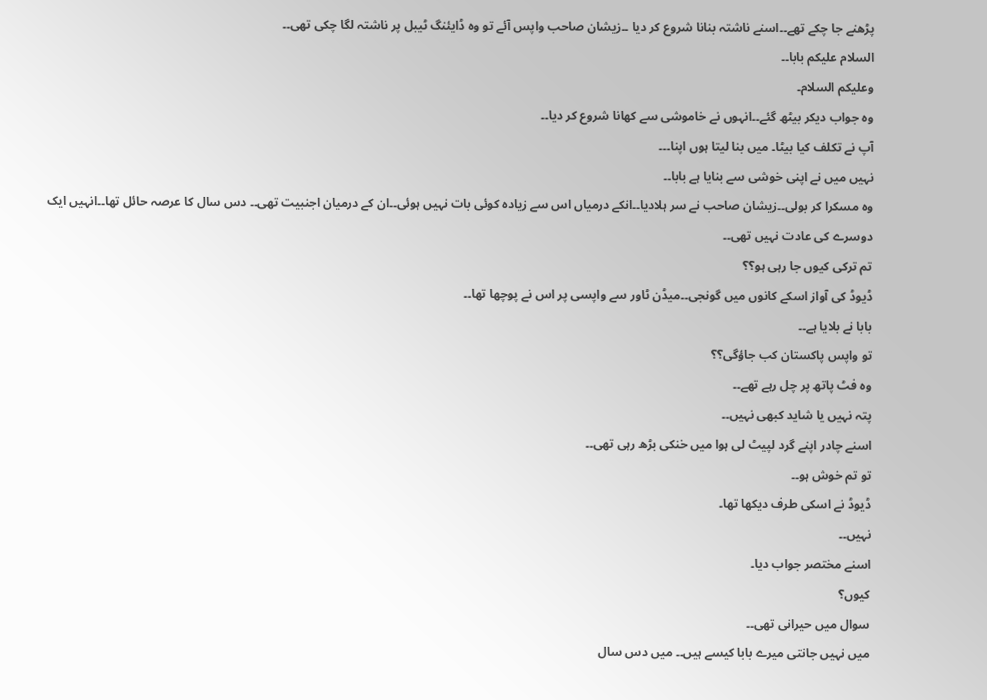پڑھنے جا چکے تھے۔۔اسنے ناشتہ بنانا شروع کر دیا ۔۔زیشان صاحب واپس آئے تو وہ ڈایئنگ ٹیبل پر ناشتہ لگا چکی تھی۔۔
السلام علیکم بابا۔۔
وعلیکم السلام۔
وہ جواب دیکر بیٹھ گئے۔۔انہوں نے خاموشی سے کھانا شروع کر دیا۔۔
آپ نے تکلف کیا بیٹا۔ میں بنا لیتا ہوں اپنا۔۔۔
نہیں میں نے اپنی خوشی سے بنایا ہے بابا۔۔
وہ مسکرا کر بولی۔۔زیشان صاحب نے سر ہلادیا۔۔انکے درمیاں اس سے زیادہ کوئی بات نہیں ہوئی۔۔ان کے درمیان اجنبیت تھی۔۔ دس سال کا عرصہ حائل تھا۔۔انہیں ایک دوسرے کی عادت نہیں تھی۔۔
تم ترکی کیوں جا رہی ہو؟؟
ڈیوڈ کی آواز اسکے کانوں میں گونجی۔۔میڈن ٹاور سے واپسی پر اس نے پوچھا تھا۔۔
بابا نے بلایا ہے۔۔
تو واپس پاکستان کب جاؤگی؟؟
وہ فٹ پاتھ پر چل رہے تھے۔۔
پتہ نہیں یا شاید کبھی نہیں۔۔
اسنے چادر اپنے گرد لپیٹ لی ہوا میں خنکی بڑھ رہی تھی۔۔
تو تم خوش ہو۔۔
ڈیوڈ نے اسکی طرف دیکھا تھا۔
نہیں۔۔
اسنے مختصر جواب دیا۔
کیوں؟
سوال میں حیرانی تھی۔۔
میں نہیں جانتی میرے بابا کیسے ہیں۔۔ میں دس سال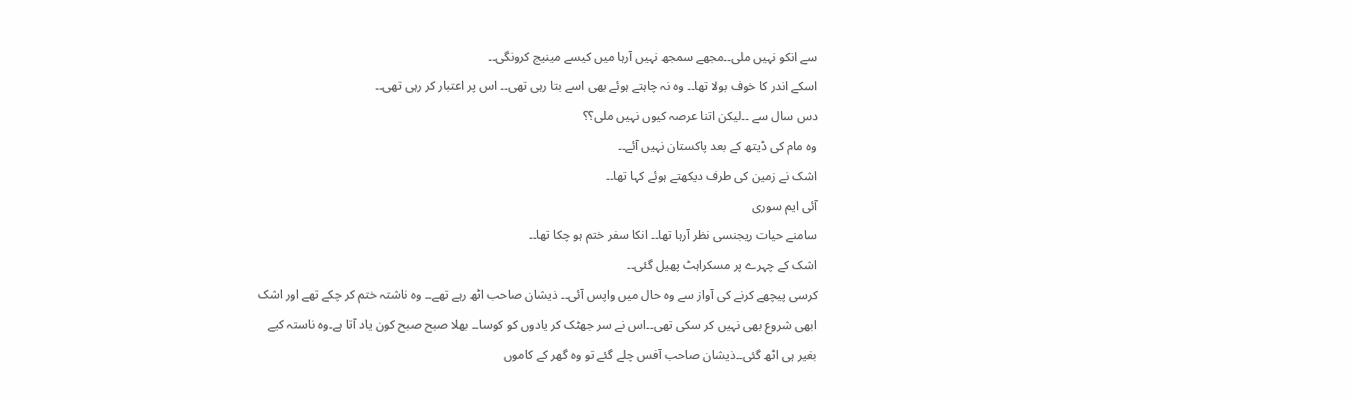سے انکو نہیں ملی۔۔مجھے سمجھ نہیں آرہا میں کیسے مینیج کرونگی۔۔
اسکے اندر کا خوف بولا تھا۔۔ وہ نہ چاہتے ہوئے بھی اسے بتا رہی تھی۔۔ اس پر اعتبار کر رہی تھی۔۔
دس سال سے ۔۔لیکن اتنا عرصہ کیوں نہیں ملی؟؟
وہ مام کی ڈیتھ کے بعد پاکستان نہیں آئے۔۔
اشک نے زمین کی طرف دیکھتے ہوئے کہا تھا۔۔
آئی ایم سوری
سامنے حیات ریجنسی نظر آرہا تھا۔۔ انکا سفر ختم ہو چکا تھا۔۔
اشک کے چہرے پر مسکراہٹ پھیل گئی۔۔
کرسی پیچھے کرنے کی آواز سے وہ حال میں واپس آئی۔۔ ذیشان صاحب اٹھ رہے تھے۔۔ وہ ناشتہ ختم کر چکے تھے اور اشک ابھی شروع بھی نہیں کر سکی تھی۔۔اس نے سر جھٹک کر یادوں کو کوسا۔۔ بھلا صبح صبح کون یاد آتا ہے۔وہ ناستہ کیے بغیر ہی اٹھ گئی۔۔ذیشان صاحب آفس چلے گئے تو وہ گھر کے کاموں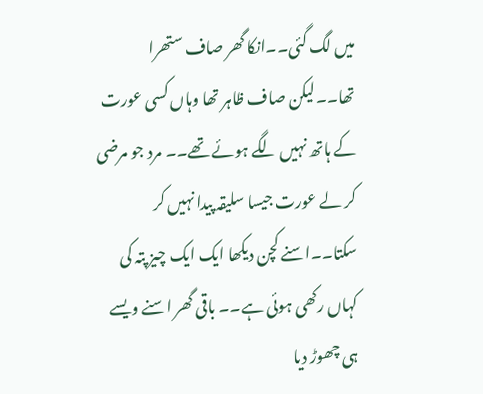میں لگ گئی۔۔انکا گھر صاف ستھرا تھا۔۔لیکن صاف ظاہر تھا وہاں کسی عورت کے ہاتھ نہیں لگے ہوئے تھے۔۔ مرد جو مرضی کر لے عورت جیسا سلیقہ پیدا نہیں کر سکتا۔۔اسنے کچن دیکھا ایک ایک چیز پتہ کی کہاں رکھی ہوئی ہے۔۔ باقی گھر اسنے ویسے ہی چھوڑ دیا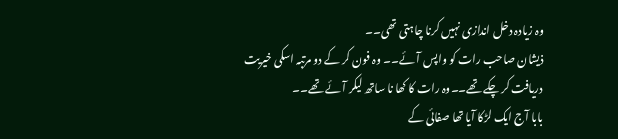وہ زیادہ دخل اندازی نہیں کرنا چاہتی تھی۔۔
ذیشان صاحب رات کو واپس آئے۔۔ وہ فون کر کے دو مرتبہ اسکی خیریت دریافت کر چکے تھے۔۔وہ رات کا کھا نا ساتھ لیکر آئے تھے۔۔
بابا آج ایک لڑکا آیا تھا صفائی کے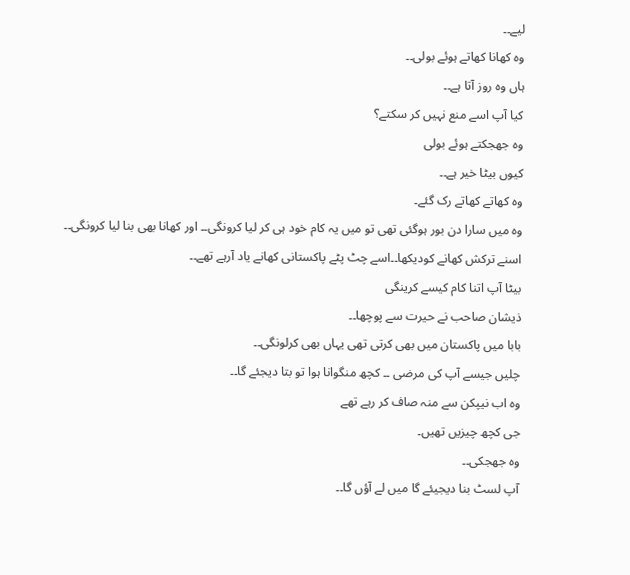لیے۔۔
وہ کھانا کھاتے ہوئے بولی۔۔
ہاں وہ روز آتا ہے۔۔
کیا آپ اسے منع نہیں کر سکتے؟
وہ جھجکتے ہوئے بولی
کیوں بیٹا خیر ہے۔۔
وہ کھاتے کھاتے رک گئے۔
وہ میں سارا دن بور ہوگئی تھی تو میں یہ کام خود ہی کر لیا کرونگی۔۔ اور کھانا بھی بنا لیا کرونگی۔۔
اسنے ترکش کھانے کودیکھا۔۔اسے چٹ پٹے پاکستانی کھانے یاد آرہے تھے۔۔
بیٹا آپ اتنا کام کیسے کرینگی
ذیشان صاحب نے حیرت سے پوچھا۔۔
بابا میں پاکستان میں بھی کرتی تھی یہاں بھی کرلونگی۔۔
چلیں جیسے آپ کی مرضی ۔۔ کچھ منگوانا ہوا تو بتا دیجئے گا۔۔
وہ اب نیپکن سے منہ صاف کر رہے تھے
جی کچھ چیزیں تھیں۔
وہ جھجکی۔۔
آپ لسٹ بنا دیجیئے گا میں لے آؤں گا۔۔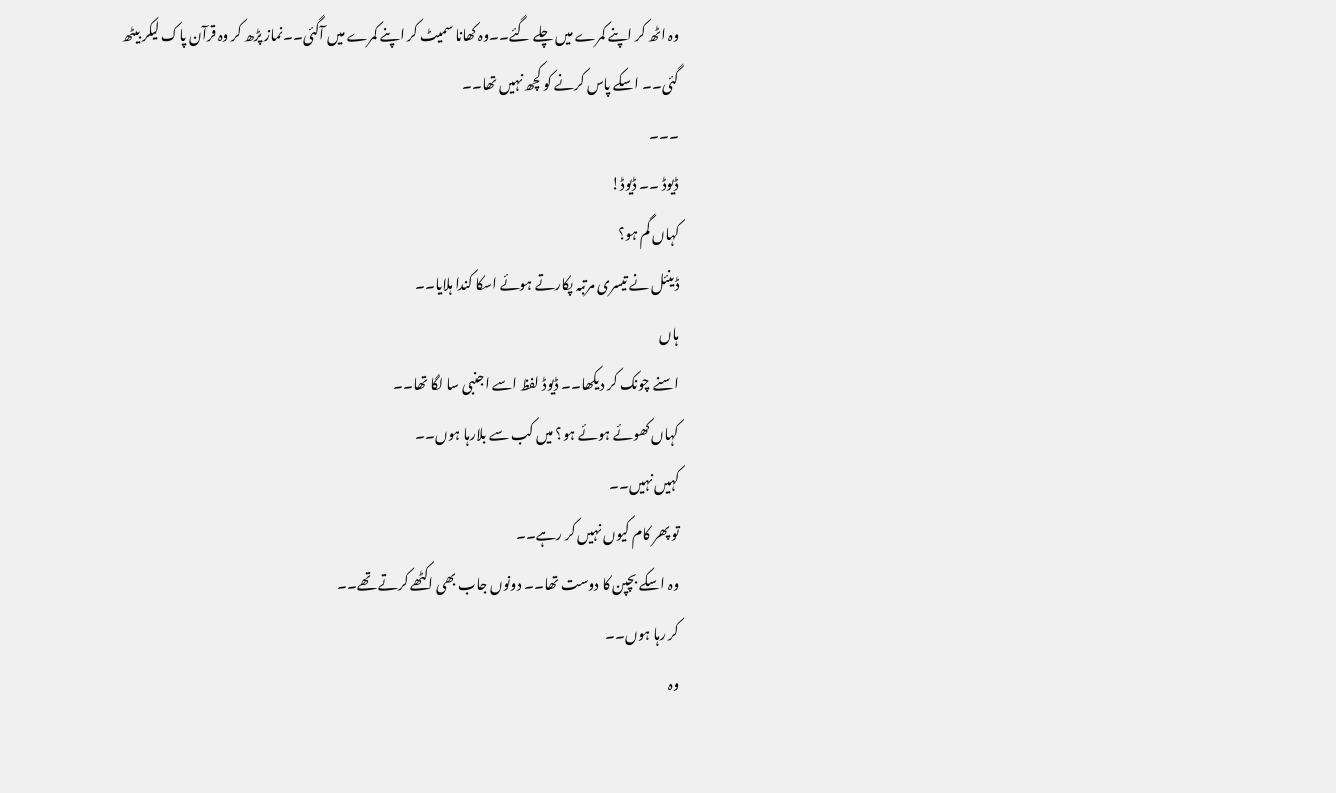وہ اٹھ کر اپنے کمرے میں چلے گئے۔۔وہ کھانا سمیٹ کر اپنے کمرے میں آگئی۔۔نماز پڑھ کر وہ قرآن پاک لیکر بیٹھ گئی۔۔ اسکے پاس کرنے کو کچھ نہیں تھا۔۔
۔۔۔
ڈیوڈ ۔۔ ڈیوڈ!
کہاں گم ہو؟
ڈینئل نے تیسری مرتبہ پکارتے ہوئے اسکا کندا ہلایا۔۔
ہاں
اسنے چونک کر دیکھا۔۔ ڈیوڈ لفظ اسے اجنبی سا لگا تھا۔۔
کہاں کھوئے ہوئے ہو؟ میں کب سے بلارہا ہوں۔۔
کہیں نہیں۔۔
تو پھر کام کیوں نہیں کر رہے۔۔
وہ اسکے بچپن کا دوست تھا۔۔ دونوں جاب بھی اکٹھے کرتے تھے۔۔
کر رہا ہوں۔۔
وہ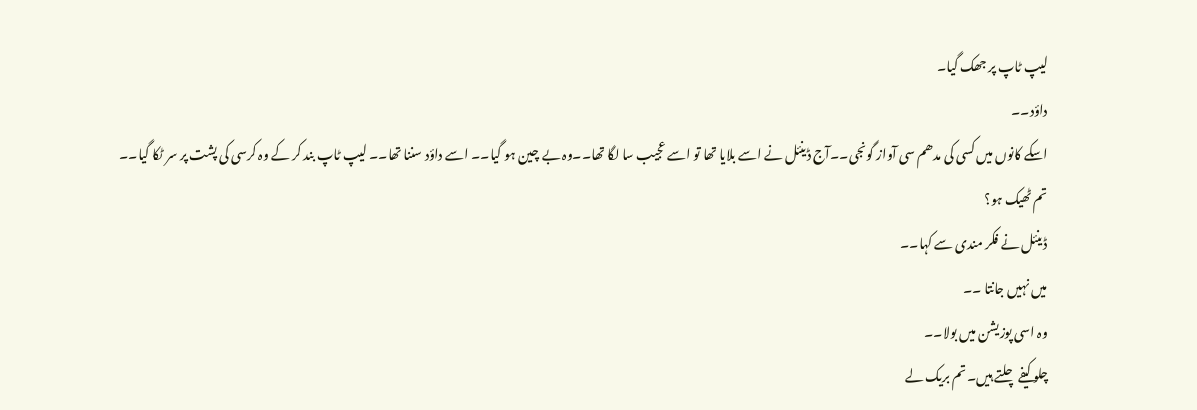لیپ ٹاپ پر جھک گیا۔
داؤد۔۔
اسکے کانوں میں کسی کی مدھم سی آواز گونجی۔۔آج ڈینئل نے اسے بلایا تھا تو اسے عجیب سا لگا تھا۔۔وہ بے چین ہو گیا۔۔ اسے داؤد سننا تھا۔۔ لیپ ٹاپ بند کر کے وہ کرسی کی پشت پر سر ٹکا گیا۔۔
تم ٹھیک ہو؟
ڈینئل نے فکر مندی سے کہا۔۔
میں نہیں جانتا ۔۔
وہ اسی پوزیشن میں بولا۔۔
چلو کیفے چلتے ہیں۔ تم بریک لے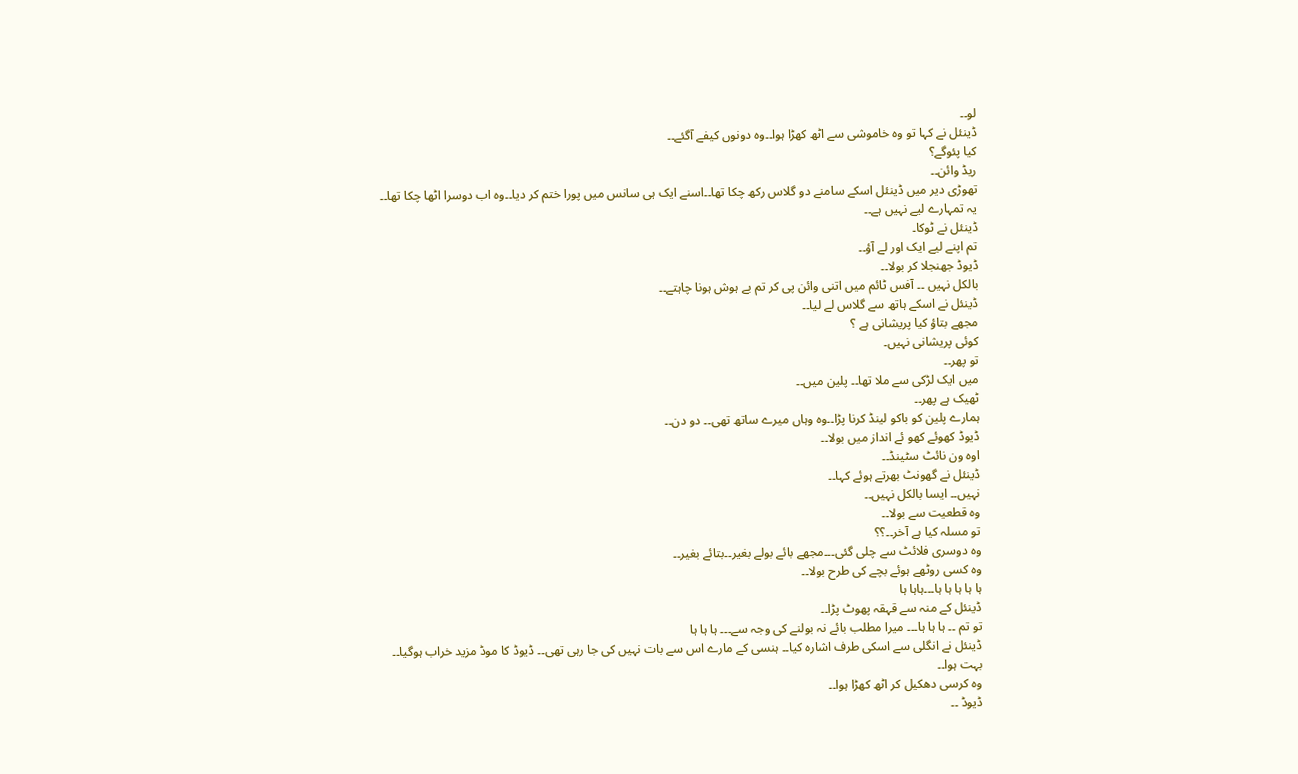لو۔۔
ڈینئل نے کہا تو وہ خاموشی سے اٹھ کھڑا ہوا۔۔وہ دونوں کیفے آگئے۔۔
کیا پئوگے؟
ریڈ وائن۔۔
تھوڑی دیر میں ڈینئل اسکے سامنے دو گلاس رکھ چکا تھا۔۔اسنے ایک ہی سانس میں پورا ختم کر دیا۔۔وہ اب دوسرا اٹھا چکا تھا۔۔
یہ تمہارے لیے نہیں ہے۔۔
ڈینئل نے ٹوکا۔
تم اپنے لیے ایک اور لے آؤ۔۔
ڈیوڈ جھنجلا کر بولا۔۔
بالکل نہیں ۔۔ آفس ٹائم میں اتنی وائن پی کر تم بے ہوش ہونا چاہتے۔۔
ڈینئل نے اسکے ہاتھ سے گلاس لے لیا۔۔
مجھے بتاؤ کیا پریشانی ہے ؟
کوئی پریشانی نہیں۔
تو پھر۔۔
میں ایک لڑکی سے ملا تھا۔۔ پلین میں۔۔
ٹھیک ہے پھر۔۔
ہمارے پلین کو باکو لینڈ کرنا پڑا۔۔وہ وہاں میرے ساتھ تھی۔۔ دو دن۔۔
ڈیوڈ کھوئے کھو ئے انداز میں بولا۔۔
اوہ ون نائٹ سٹینڈ۔۔
ڈینئل نے گھونٹ بھرتے ہوئے کہا۔۔
نہیں۔۔ ایسا بالکل نہیں۔۔
وہ قطعیت سے بولا۔۔
تو مسلہ کیا ہے آخر۔۔؟؟
وہ دوسری فلائٹ سے چلی گئی۔۔۔مجھے بائے بولے بغیر۔۔بتائے بغیر۔۔
وہ کسی روٹھے ہوئے بچے کی طرح بولا۔۔
ہا ہا ہا ہا ہا۔۔۔ہاہا ہا
ڈینئل کے منہ سے قہقہ پھوٹ پڑا۔۔
تو تم ۔۔ ہا ہا ہا۔۔۔ میرا مطلب بائے نہ بولنے کی وجہ سے۔۔۔ ہا ہا ہا
ڈینئل نے انگلی سے اسکی طرف اشارہ کیا۔۔ ہنسی کے مارے اس سے بات نہیں کی جا رہی تھی۔۔ ڈیوڈ کا موڈ مزید خراب ہوگیا۔۔
بہت ہوا۔۔
وہ کرسی دھکیل کر اٹھ کھڑا ہوا۔۔
ڈیوڈ ۔۔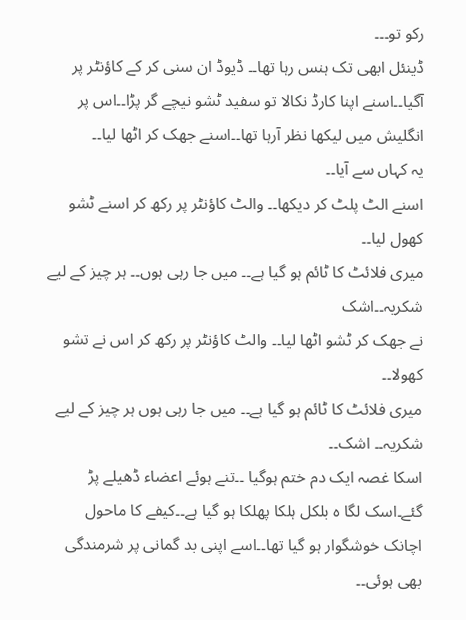رکو تو۔۔۔
ڈینئل ابھی تک ہنس رہا تھا۔۔ ڈیوڈ ان سنی کر کے کاؤنٹر پر آگیا۔۔اسنے اپنا کارڈ نکالا تو سفید ٹشو نیچے گر پڑا۔۔اس پر انگلیش میں لیکھا نظر آرہا تھا۔۔اسنے جھک کر اٹھا لیا۔۔
یہ کہاں سے آیا۔۔
اسنے الٹ پلٹ کر دیکھا۔۔ والٹ کاؤنٹر پر رکھ کر اسنے ٹشو کھول لیا۔۔
میری فلائٹ کا ٹائم ہو گیا ہے۔۔ میں جا رہی ہوں۔۔ ہر چیز کے لیے شکریہ۔۔اشک
نے جھک کر ٹشو اٹھا لیا۔۔ والٹ کاؤنٹر پر رکھ کر اس نے تشو کھولا۔۔
میری فلائٹ کا ٹائم ہو گیا ہے۔۔ میں جا رہی ہوں ہر چیز کے لیے شکریہ۔۔ اشک۔۔
اسکا غصہ ایک دم ختم ہوگیا ۔۔تنے ہوئے اعضاء ڈھیلے پڑ گئے۔اسک لگا ہ بلکل ہلکا پھلکا ہو گیا ہے۔۔کیفے کا ماحول اچانک خوشگوار ہو گیا تھا۔۔اسے اپنی بد گمانی پر شرمندگی بھی ہوئی۔۔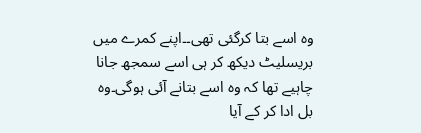وہ اسے بتا کرگئی تھی۔۔اپنے کمرے میں بریسلیٹ دیکھ کر ہی اسے سمجھ جانا چاہیے تھا کہ وہ اسے بتانے آئی ہوگی۔وہ بل ادا کر کے آیا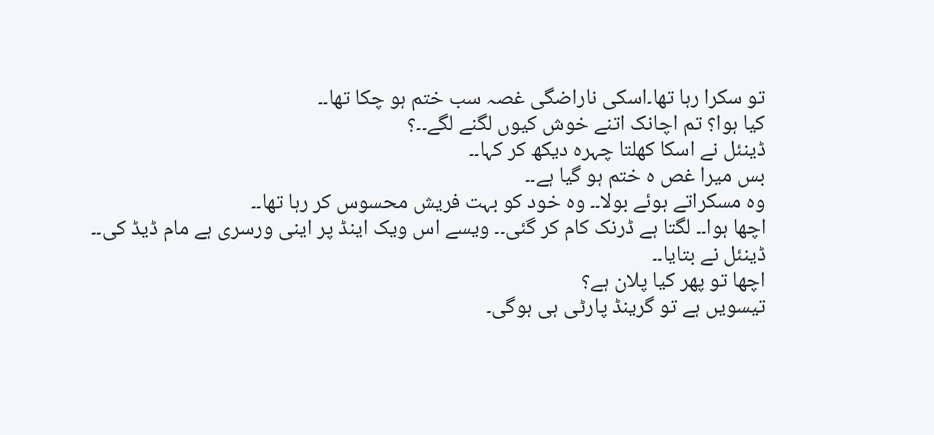تو سکرا رہا تھا۔اسکی ناراضگی غصہ سب ختم ہو چکا تھا۔۔
کیا ہوا؟ تم اچانک اتنے خوش کیوں لگنے لگے۔۔؟
ڈینئل نے اسکا کھلتا چہرہ دیکھ کر کہا۔۔
بس میرا غص ہ ختم ہو گیا ہے۔۔
وہ مسکراتے ہوئے بولا۔۔ وہ خود کو بہت فریش محسوس کر رہا تھا۔۔
اچھا ہوا۔۔ لگتا ہے ڈرنک کام کر گئی۔۔ ویسے اس ویک اینڈ پر اینی ورسری ہے مام ڈیڈ کی۔۔
ڈینئل نے بتایا۔۔
اچھا تو پھر کیا پلان ہے؟
تیسویں ہے تو گرینڈ پارٹی ہی ہوگی۔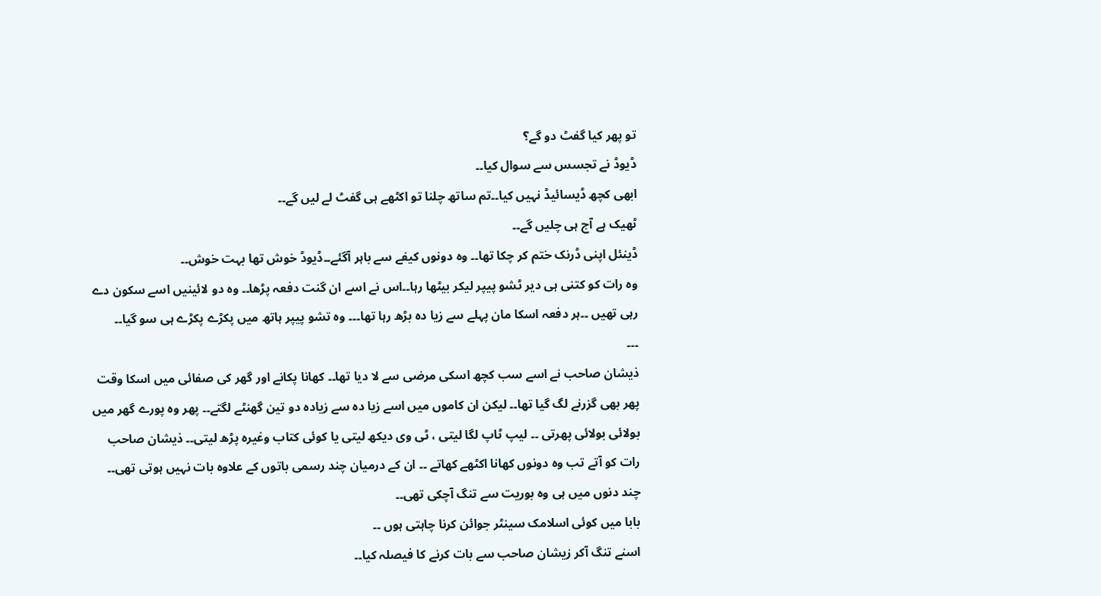تو پھر کیا گفٹ دو گے؟
ڈیوڈ نے تجسس سے سوال کیا۔۔
ابھی کچھ ڈیسائیڈ نہیں کیا۔۔تم ساتھ چلنا تو اکٹھے ہی گفٹ لے لیں گے۔۔
ٹھیک ہے آج ہی چلیں گے۔۔
ڈینئل اپنی ڈرنک ختم کر چکا تھا۔۔ وہ دونوں کیفے سے باہر آگئے۔۔ڈیوڈ خوش تھا بہت خوش۔۔
وہ رات کو کتنی ہی دیر ٹشو پیپر لیکر بیٹھا رہا۔۔اس نے اسے ان گنت دفعہ پڑھا۔۔ وہ دو لائینیں اسے سکون دے رہی تھیں ۔۔ہر دفعہ اسکا مان پہلے سے زیا دہ بڑھ رہا تھا۔۔۔ وہ تشو پیپر ہاتھ میں پکڑے پکڑے ہی سو گیا۔۔
۔۔۔
ذیشان صاحب نے اسے سب کچھ اسکی مرضی سے لا دیا تھا۔۔ کھانا پکانے اور گھر کی صفائی میں اسکا وقت پھر بھی گزرنے لگ گیا تھا۔۔ لیکن ان کاموں میں اسے زیا دہ سے زیادہ دو تین گھنٹے لگتے۔۔ پھر وہ پورے گھر میں بولائی بولائی پھرتی ۔۔ لیپ ٹاپ لگا لیتی ، ٹی وی دیکھ لیتی یا کوئی کتاب وغیرہ پڑھ لیتی۔۔ ذیشان صاحب رات کو آتے تب وہ دونوں کھانا اکٹھے کھاتے ۔۔ ان کے درمیان چند رسمی باتوں کے علاوہ بات نہیں ہوتی تھی۔۔ چند دنوں میں ہی وہ بوریت سے تنگ آچکی تھی۔۔
بابا میں کوئی اسلامک سینٹر جوائن کرنا چاہتی ہوں ۔۔
اسنے تنگ آکر زیشان صاحب سے بات کرنے کا فیصلہ کیا۔۔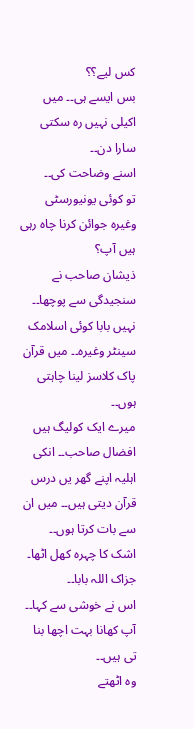کس لیے؟؟
بس ایسے ہی۔۔ میں اکیلی نہیں رہ سکتی سارا دن۔۔
اسنے وضاحت کی۔۔
تو کوئی یونیورسٹی وغیرہ جوائن کرنا چاہ رہی ہیں آپ؟
ذیشان صاحب نے سنجیدگی سے پوچھا۔۔
نہیں بابا کوئی اسلامک سینٹر وغیرہ۔۔ میں قرآن پاک کلاسز لینا چاہتی ہوں۔۔
میرے ایک کولیگ ہیں افضال صاحب۔۔ انکی اہلیہ اپنے گھر یں درس قرآن دیتی ہیں۔۔ میں ان سے بات کرتا ہوں۔۔
اشک کا چہرہ کھل اٹھا۔
جزاک اللہ بابا۔۔
اس نے خوشی سے کہا۔۔
آپ کھانا بہت اچھا بنا تی ہیں۔۔
وہ اٹھتے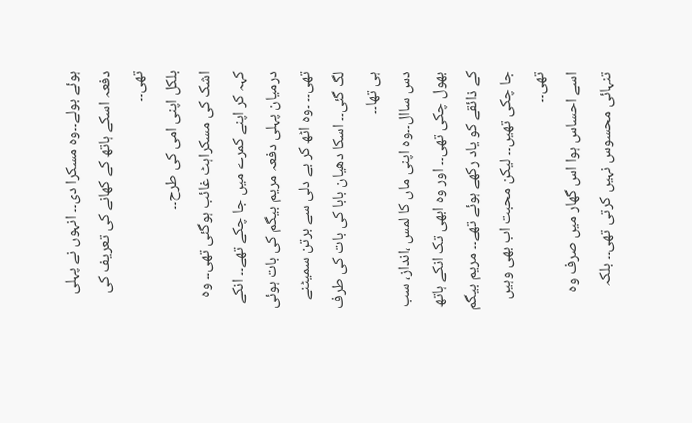ہوئے بولے۔۔وہ مسکرا دی۔۔ انہوں نے پہلی دفعہ اسکے ہاتھ کے کھانے کی تعریف کی تھی۔۔
بلکل اپنی امی کی طرح۔۔
اشک کی مسکراہٹ غائب ہوگئی تھی۔۔ وہ کہہ کر اپنے کمرے میں جا چکے تھے۔۔ انکے درمیان پہلی دفعہ مریم بیگم کی بات ہوئی تھی۔۔ ۔وہ اٹھ کر بے دلی سے برتن سمیٹنے لگ گئی۔۔ اسکا دھیان بابا کی بات کی طرف ہی تھا۔۔
دس ساال۔۔وہ اپنی ماں کا لمس ،انداز، سب بھول چکی تھی۔۔ اور وہ ابھی تک انکے ہاتھ کے ذائقے کو یاد رکھے ہوئے تھے۔۔ مریم بیگم جا چکی تھیں۔۔ لیکن محبت اب بھی وہیں تھی۔۔
اسے احساس ہوا اس گھار میں صرف وہ تنہائی محسوس نہیں کرتی تھی۔۔ بلکہ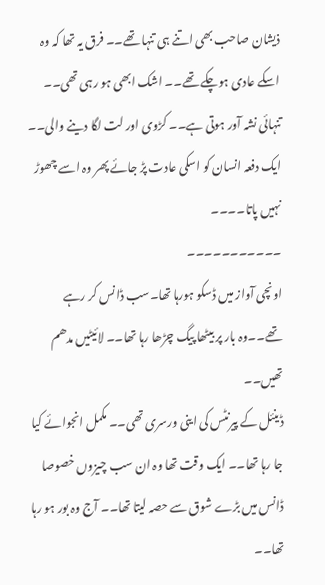ذیشان صاحب بھی اتنے ہی تنہا تھے۔۔ فرق یہ تھا کہ وہ اسکے عادی ہوچکے تھے۔۔ اشک ابھی ہو رہی تھی۔۔
تنہائی نشہ آور ہوتی ہے۔۔ کڑوی اور لت لگا دینے والی۔۔ ایک دفعہ انسان کو اسکی عادت پڑ جائے پھر وہ اسے چھوڑ نہیں پاتا۔۔۔۔
۔۔۔۔۔۔۔۔۔۔۔
اونچی آواز میں ڈسکو ہورہا تھا۔سب ڈانس کر رہے تھے۔۔وہ بار پر بیٹھا پیگ چڑھا رہا تھا۔۔ لائیٹیں مدھم تھیں۔۔
ڈینئل کے پیرنٹس کی اینی ورسری تھی۔۔ مکمل انجوائے کیا جا رہا تھا۔۔ ایک وقت تھا وہ ان سب چیزوں خصوصا ڈانس میں بڑے شوق سے حصہ لیتا تھا۔۔ آج وہ بور ہو رہا تھا۔۔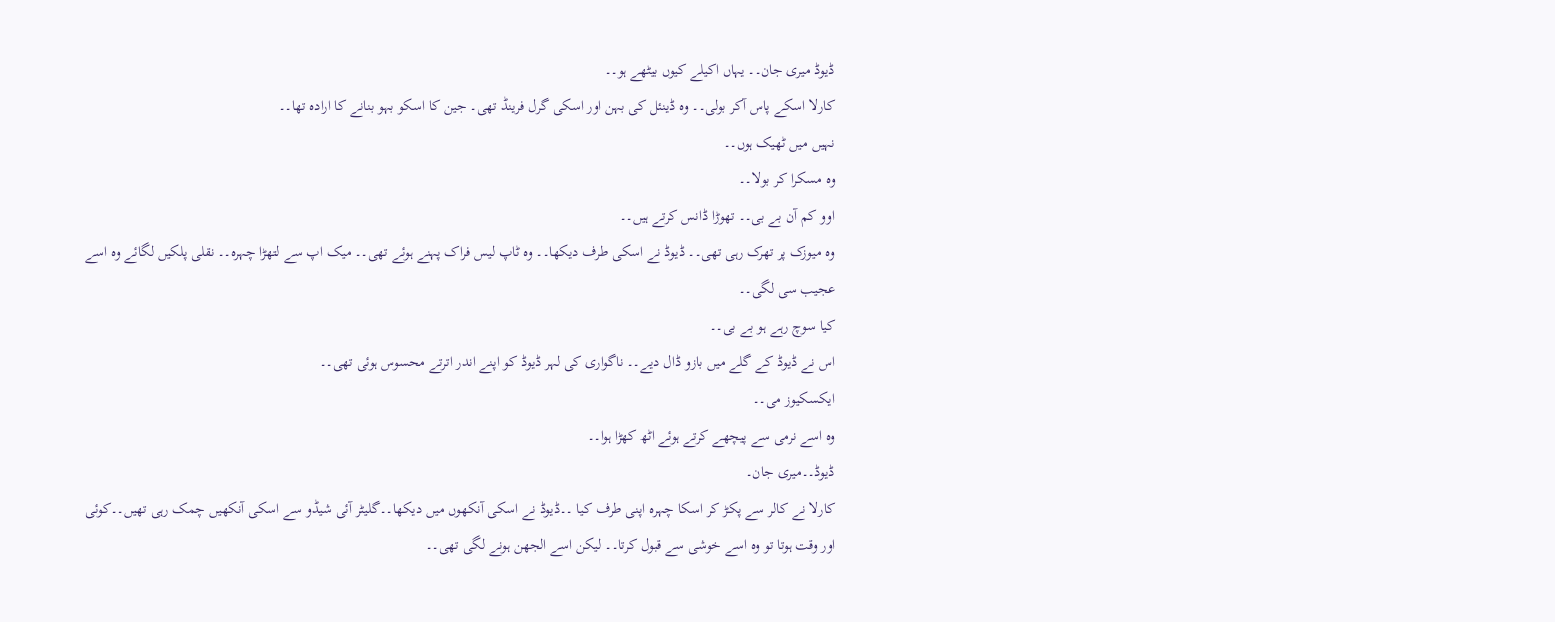ڈیوڈ میری جان۔۔ یہاں اکیلے کیوں بیٹھے ہو۔۔
کارلا اسکے پاس آکر بولی۔۔ وہ ڈینئل کی بہن اور اسکی گرل فرینڈ تھی۔ جین کا اسکو بہو بنانے کا ارادہ تھا۔۔
نہیں میں ٹھیک ہوں۔۔
وہ مسکرا کر بولا۔۔
اوو کم آن بے بی۔۔ تھوڑا ڈانس کرتے ہیں۔۔
وہ میوزک پر تھرک رہی تھی۔۔ ڈیوڈ نے اسکی طرف دیکھا۔۔ وہ ٹاپ لیس فراک پہنے ہوئے تھی۔۔ میک اپ سے لتھڑا چہرہ۔۔ نقلی پلکیں لگائے وہ اسے عجیب سی لگی۔۔
کیا سوچ رہے ہو بے بی۔۔
اس نے ڈیوڈ کے گلے میں بازو ڈال دیے۔۔ ناگواری کی لہر ڈیوڈ کو اپنے اندر اترتے محسوس ہوئی تھی۔۔
ایکسکیوز می۔۔
وہ اسے نرمی سے پیچھے کرتے ہوئے اٹھ کھڑا ہوا۔۔
ڈیوڈ۔۔میری جان۔
کارلا نے کالر سے پکڑ کر اسکا چہرہ اپنی طرف کیا ۔۔ڈیوڈ نے اسکی آنکھوں میں دیکھا۔۔گلیٹر آئی شیڈو سے اسکی آنکھیں چمک رہی تھیں۔۔کوئی اور وقت ہوتا تو وہ اسے خوشی سے قبول کرتا۔۔ لیکن اسے الجھن ہونے لگی تھی۔۔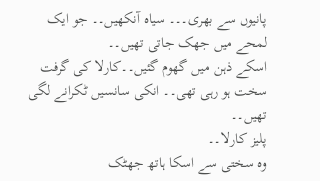پانیوں سے بھری۔۔۔ سیاہ آنکھیں۔۔ جو ایک لمحے میں جھک جاتی تھیں۔۔
اسکے ذہن میں گھوم گئیں۔۔کارلا کی گرفت سخت ہو رہی تھی۔۔ انکی سانسیں ٹکرانے لگی تھیں۔۔
پلیز کارلا۔۔
وہ سختی سے اسکا ہاتھ جھٹک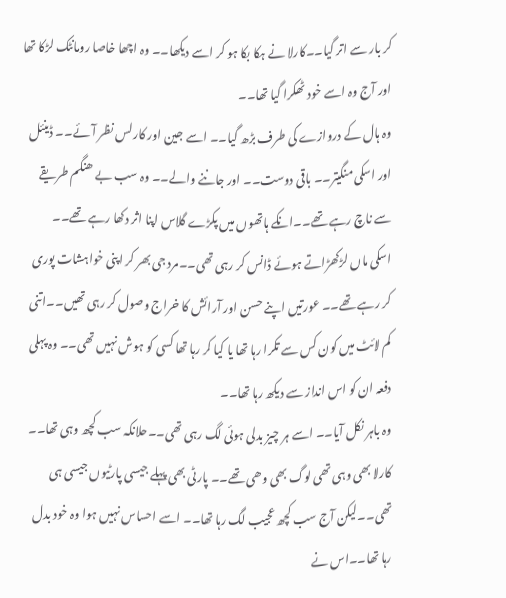کر بار سے اتر گیا۔۔کارلا نے ہکا بکا ہو کر اسے دیکھا۔۔ وہ اچھا خاصا رومانٹک لڑکا تھا اور آج وہ اسے خود ٹھکرا گیا تھا۔۔
وہ ہال کے دروازے کی طرف بڑھ گیا۔۔ اسے جین اور کارلس نظر آئے۔۔ ڈینئل اور اسکی منگیتر۔۔ باقی دوست۔۔ اور جاننے والے۔۔ وہ سب بے ھنگم طریقے سے ناچ رہے تھے۔۔انکے ہاتھوں میں پکڑے گلاس اپنا اثر دکھا رہے تھے۔۔
اسکی ماں لڑکھڑاتے ہوئے ڈانس کر رہی تھی۔۔مرد جی بھر کر اپنی خواہشات پوری کر رہے تھے۔۔ عورتیں اپنے حسن اور آرائش کا خراج وصول کر رہی تھیں۔۔اتنی کم لائٹ میں کون کس سے تکرا رہا تھا یا کیا کر رہا تھا کسی کو ہوش نہیں تھی۔۔ وہ پہلی دفعہ ان کو اس انداز سے دیکھ رہا تھا۔۔
وہ باہر نکل آیا۔۔ اسے ہر چیز بدلی ہوئی لگ رہی تھی۔۔حلانکہ سب کچھ وہی تھا۔۔ کارلا بھی وہی تھی لوگ بھی وھی تھے۔۔ پارٹی بھی پہلے جیسی پارٹیوں جیسی ہی تھی۔۔لیکن آج سب کچھ عجیب لگ رہا تھا۔۔ اسے احساس نہیں ہوا وہ خود بدل رہا تھا۔۔اس نے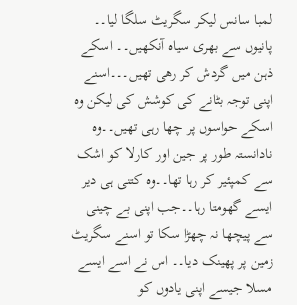لمبا سانس لیکر سگریٹ سلگا لیا۔۔
پانیوں سے بھری سیاہ آنکھیں۔۔ اسکے ذہن میں گردش کر رھی تھیں۔۔۔اسنے اپنی توجہ بٹانے کی کوشش کی لیکن وہ اسکے حواسوں پر چھا رہی تھیں۔۔وہ نادانستہ طور پر جین اور کارلا کو اشک سے کمپئیر کر رہا تھا۔۔وہ کتنی ہی دیر ایسے گھومتا رہا۔۔جب اپنی بے چینی سے پیچھا نہ چھڑا سکا تو اسنے سگریٹ زمین پر پھینک دیا۔۔ اس نے اسے ایسے مسلا جیسے اپنی یادوں کو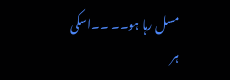مسل رہا ہو۔۔ ۔۔اسکی ہر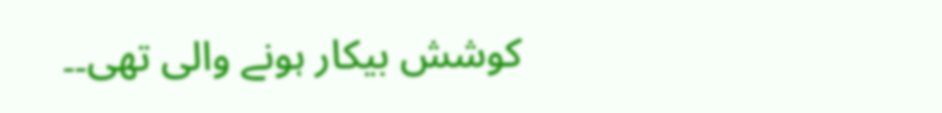کوشش بیکار ہونے والی تھی۔۔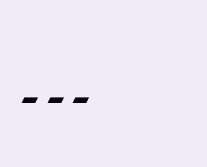۔۔۔